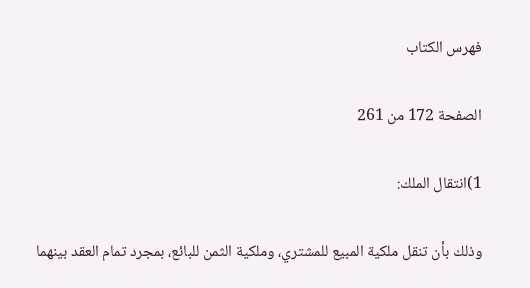فهرس الكتاب

الصفحة 172 من 261

1)انتقال الملك:

وذلك بأن تنقل ملكية المبيع للمشتري، وملكية الثمن للبائع، بمجرد تمام العقد بينهما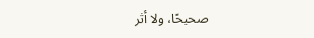صحيحًا، ولا أثر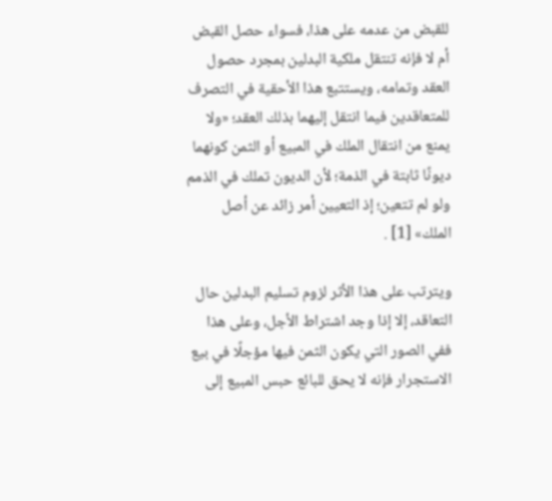للقبض من عدمه على هذا، فسواء حصل القبض أم لا فإنه تنتقل ملكية البدلين بمجرد حصول العقد وتمامه، ويستتبع هذا الأحقية في التصرف للمتعاقدين فيما انتقل إليهما بذلك العقد؛ «ولا يمنع من انتقال الملك في المبيع أو الثمن كونهما ديونًا ثابتة في الذمة؛ لأن الديون تملك في الذمم ولو لم تتعين؛ إذ التعيين أمر زائد عن أصل الملك» [1] .

ويترتب على هذا الأثر لزوم تسليم البدلين حال التعاقد، إلا إذا وجد اشتراط الأجل، وعلى هذا ففي الصور التي يكون الثمن فيها مؤجلًا في بيع الاستجرار فإنه لا يحق للبائع حبس المبيع إلى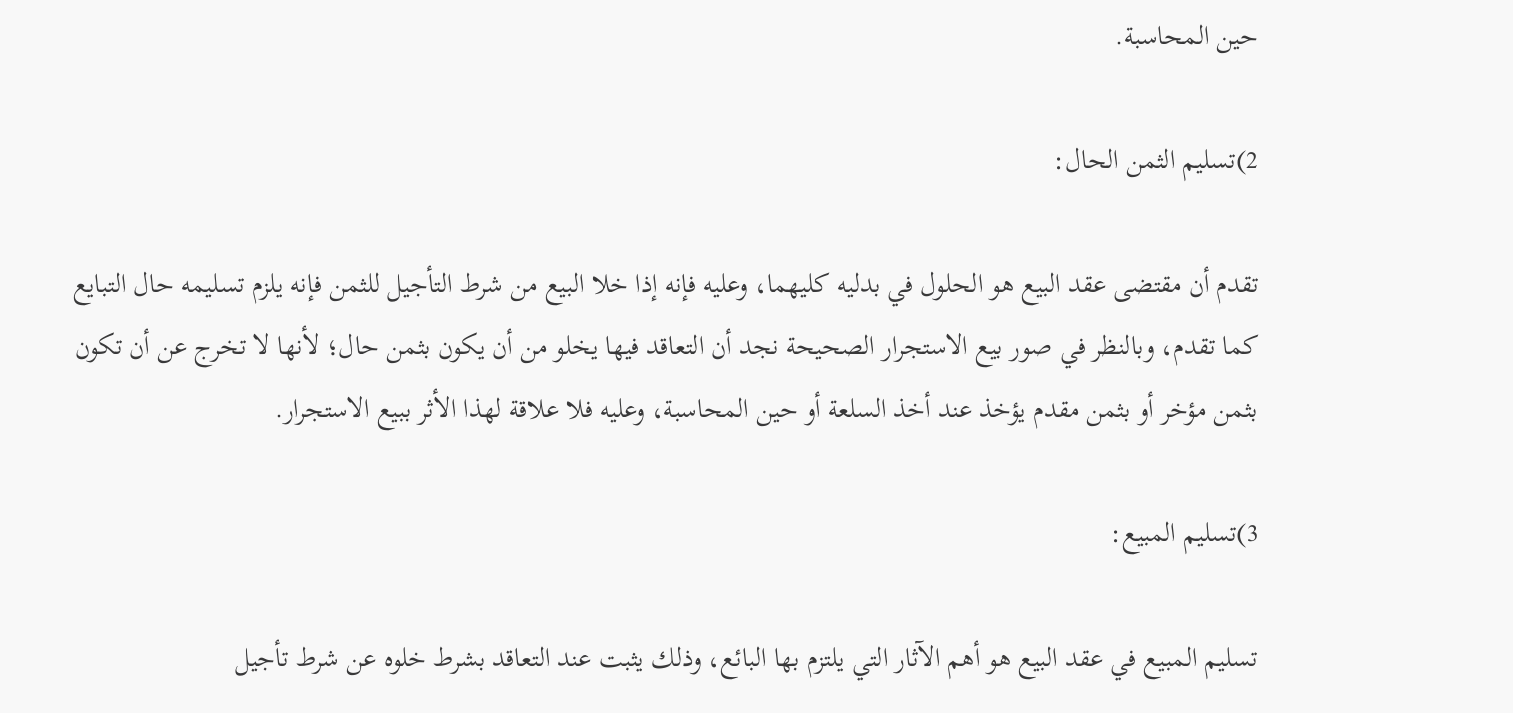حين المحاسبة.

2)تسليم الثمن الحال:

تقدم أن مقتضى عقد البيع هو الحلول في بدليه كليهما، وعليه فإنه إذا خلا البيع من شرط التأجيل للثمن فإنه يلزم تسليمه حال التبايع كما تقدم، وبالنظر في صور بيع الاستجرار الصحيحة نجد أن التعاقد فيها يخلو من أن يكون بثمن حال؛ لأنها لا تخرج عن أن تكون بثمن مؤخر أو بثمن مقدم يؤخذ عند أخذ السلعة أو حين المحاسبة، وعليه فلا علاقة لهذا الأثر ببيع الاستجرار.

3)تسليم المبيع:

تسليم المبيع في عقد البيع هو أهم الآثار التي يلتزم بها البائع، وذلك يثبت عند التعاقد بشرط خلوه عن شرط تأجيل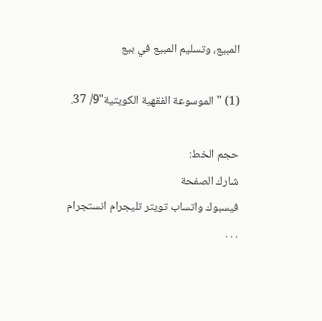المبيع، وتسليم المبيع في بيع

(1) "الموسوعة الفقهية الكويتية"9/ 37.

حجم الخط:
شارك الصفحة
فيسبوك واتساب تويتر تليجرام انستجرام
. . .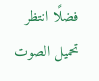فضلًا انتظر تحميل الصوت